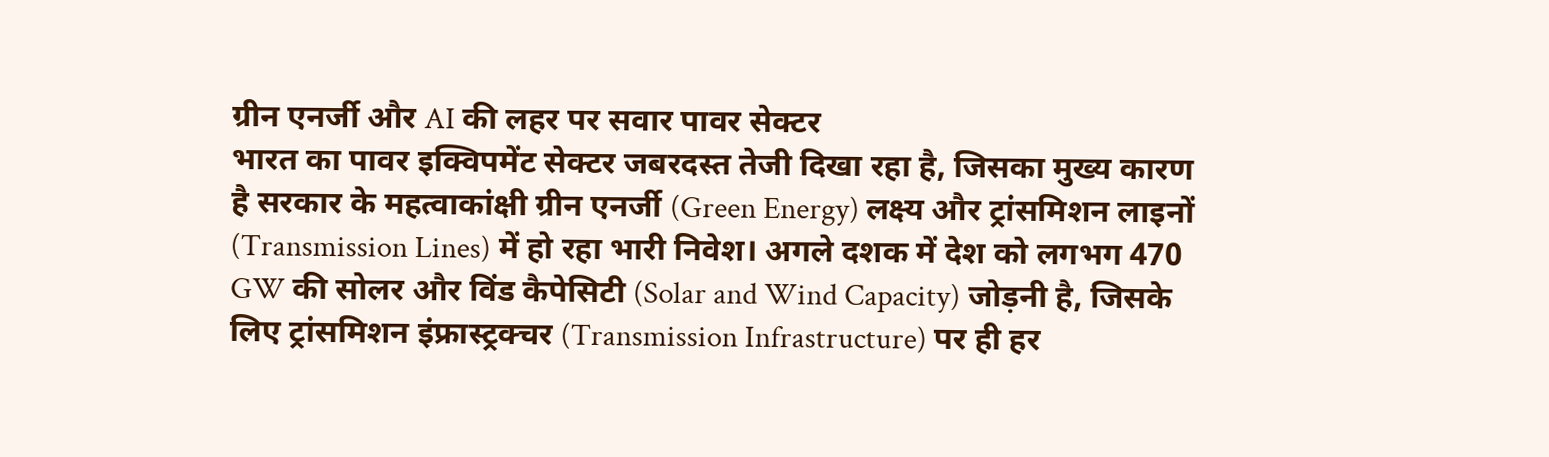ग्रीन एनर्जी और AI की लहर पर सवार पावर सेक्टर
भारत का पावर इक्विपमेंट सेक्टर जबरदस्त तेजी दिखा रहा है, जिसका मुख्य कारण है सरकार के महत्वाकांक्षी ग्रीन एनर्जी (Green Energy) लक्ष्य और ट्रांसमिशन लाइनों (Transmission Lines) में हो रहा भारी निवेश। अगले दशक में देश को लगभग 470 GW की सोलर और विंड कैपेसिटी (Solar and Wind Capacity) जोड़नी है, जिसके लिए ट्रांसमिशन इंफ्रास्ट्रक्चर (Transmission Infrastructure) पर ही हर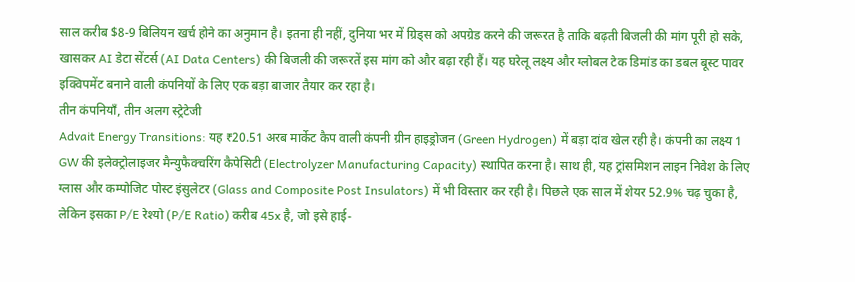साल करीब $8-9 बिलियन खर्च होने का अनुमान है। इतना ही नहीं, दुनिया भर में ग्रिड्स को अपग्रेड करने की जरूरत है ताकि बढ़ती बिजली की मांग पूरी हो सके, खासकर AI डेटा सेंटर्स (AI Data Centers) की बिजली की जरूरतें इस मांग को और बढ़ा रही हैं। यह घरेलू लक्ष्य और ग्लोबल टेक डिमांड का डबल बूस्ट पावर इक्विपमेंट बनाने वाली कंपनियों के लिए एक बड़ा बाजार तैयार कर रहा है।
तीन कंपनियाँ, तीन अलग स्ट्रेटेजी
Advait Energy Transitions: यह ₹20.51 अरब मार्केट कैप वाली कंपनी ग्रीन हाइड्रोजन (Green Hydrogen) में बड़ा दांव खेल रही है। कंपनी का लक्ष्य 1 GW की इलेक्ट्रोलाइजर मैन्युफैक्चरिंग कैपेसिटी (Electrolyzer Manufacturing Capacity) स्थापित करना है। साथ ही, यह ट्रांसमिशन लाइन निवेश के लिए ग्लास और कम्पोजिट पोस्ट इंसुलेटर (Glass and Composite Post Insulators) में भी विस्तार कर रही है। पिछले एक साल में शेयर 52.9% चढ़ चुका है, लेकिन इसका P/E रेश्यो (P/E Ratio) करीब 45x है, जो इसे हाई-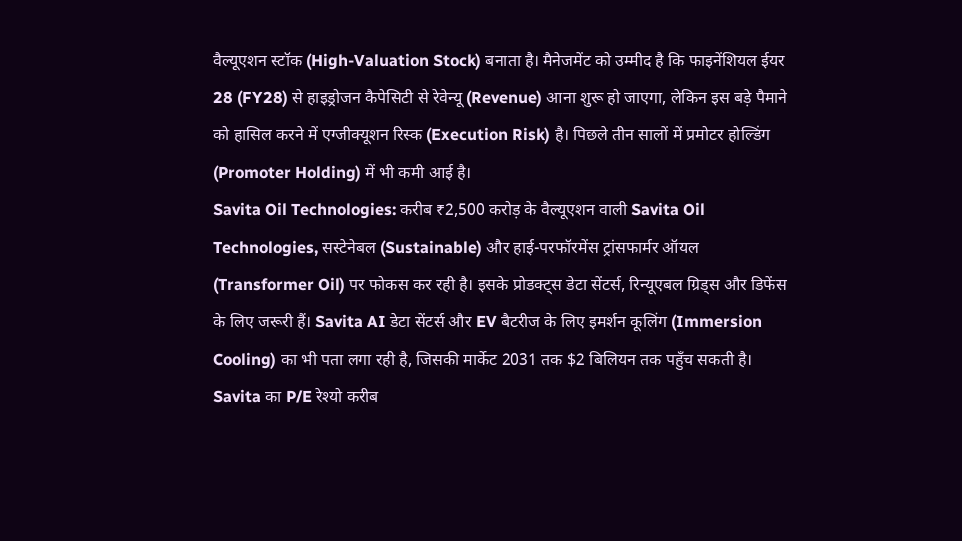वैल्यूएशन स्टॉक (High-Valuation Stock) बनाता है। मैनेजमेंट को उम्मीद है कि फाइनेंशियल ईयर 28 (FY28) से हाइड्रोजन कैपेसिटी से रेवेन्यू (Revenue) आना शुरू हो जाएगा, लेकिन इस बड़े पैमाने को हासिल करने में एग्जीक्यूशन रिस्क (Execution Risk) है। पिछले तीन सालों में प्रमोटर होल्डिंग (Promoter Holding) में भी कमी आई है।
Savita Oil Technologies: करीब ₹2,500 करोड़ के वैल्यूएशन वाली Savita Oil Technologies, सस्टेनेबल (Sustainable) और हाई-परफॉरमेंस ट्रांसफार्मर ऑयल (Transformer Oil) पर फोकस कर रही है। इसके प्रोडक्ट्स डेटा सेंटर्स, रिन्यूएबल ग्रिड्स और डिफेंस के लिए जरूरी हैं। Savita AI डेटा सेंटर्स और EV बैटरीज के लिए इमर्शन कूलिंग (Immersion Cooling) का भी पता लगा रही है, जिसकी मार्केट 2031 तक $2 बिलियन तक पहुँच सकती है। Savita का P/E रेश्यो करीब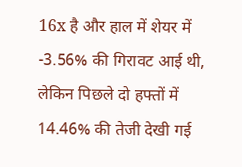16x है और हाल में शेयर में -3.56% की गिरावट आई थी, लेकिन पिछले दो हफ्तों में 14.46% की तेजी देखी गई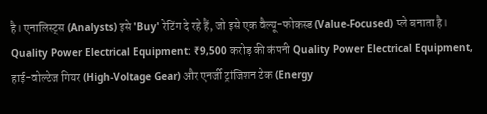है। एनालिस्ट्स (Analysts) इसे 'Buy' रेटिंग दे रहे हैं, जो इसे एक वैल्यू-फोकस्ड (Value-Focused) प्ले बनाता है।
Quality Power Electrical Equipment: ₹9,500 करोड़ की कंपनी Quality Power Electrical Equipment, हाई-वोल्टेज गियर (High-Voltage Gear) और एनर्जी ट्रांजिशन टेक (Energy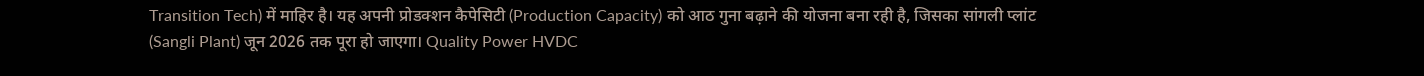Transition Tech) में माहिर है। यह अपनी प्रोडक्शन कैपेसिटी (Production Capacity) को आठ गुना बढ़ाने की योजना बना रही है, जिसका सांगली प्लांट (Sangli Plant) जून 2026 तक पूरा हो जाएगा। Quality Power HVDC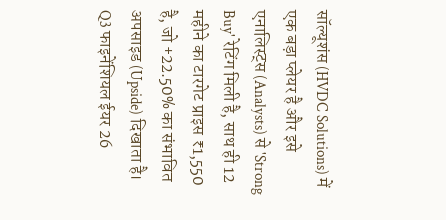सॉल्यूशंस (HVDC Solutions) में एक बड़ा प्लेयर है और इसे एनालिस्ट्स (Analysts) से 'Strong Buy' रेटिंग मिली है, साथ ही 12 महीने का टारगेट प्राइस ₹1,550 है, जो +22.50% का संभावित अपसाइड (Upside) दिखाता है। Q3 फाइनेंशियल ईयर 26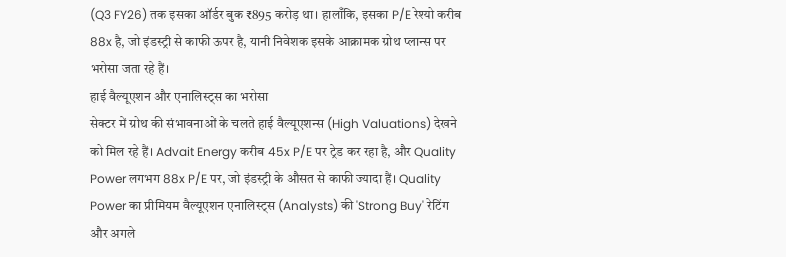(Q3 FY26) तक इसका ऑर्डर बुक ₹895 करोड़ था। हालाँकि, इसका P/E रेश्यो करीब 88x है, जो इंडस्ट्री से काफी ऊपर है, यानी निवेशक इसके आक्रामक ग्रोथ प्लान्स पर भरोसा जता रहे हैं।
हाई वैल्यूएशन और एनालिस्ट्स का भरोसा
सेक्टर में ग्रोथ की संभावनाओं के चलते हाई वैल्यूएशन्स (High Valuations) देखने को मिल रहे हैं। Advait Energy करीब 45x P/E पर ट्रेड कर रहा है, और Quality Power लगभग 88x P/E पर, जो इंडस्ट्री के औसत से काफी ज्यादा हैं। Quality Power का प्रीमियम वैल्यूएशन एनालिस्ट्स (Analysts) की 'Strong Buy' रेटिंग और अगले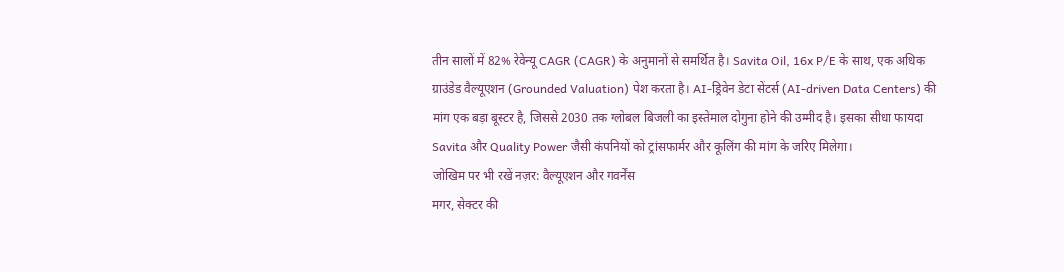तीन सालों में 82% रेवेन्यू CAGR (CAGR) के अनुमानों से समर्थित है। Savita Oil, 16x P/E के साथ, एक अधिक ग्राउंडेड वैल्यूएशन (Grounded Valuation) पेश करता है। AI-ड्रिवेन डेटा सेंटर्स (AI-driven Data Centers) की मांग एक बड़ा बूस्टर है, जिससे 2030 तक ग्लोबल बिजली का इस्तेमाल दोगुना होने की उम्मीद है। इसका सीधा फायदा Savita और Quality Power जैसी कंपनियों को ट्रांसफार्मर और कूलिंग की मांग के जरिए मिलेगा।
जोखिम पर भी रखें नज़र: वैल्यूएशन और गवर्नेंस
मगर, सेक्टर की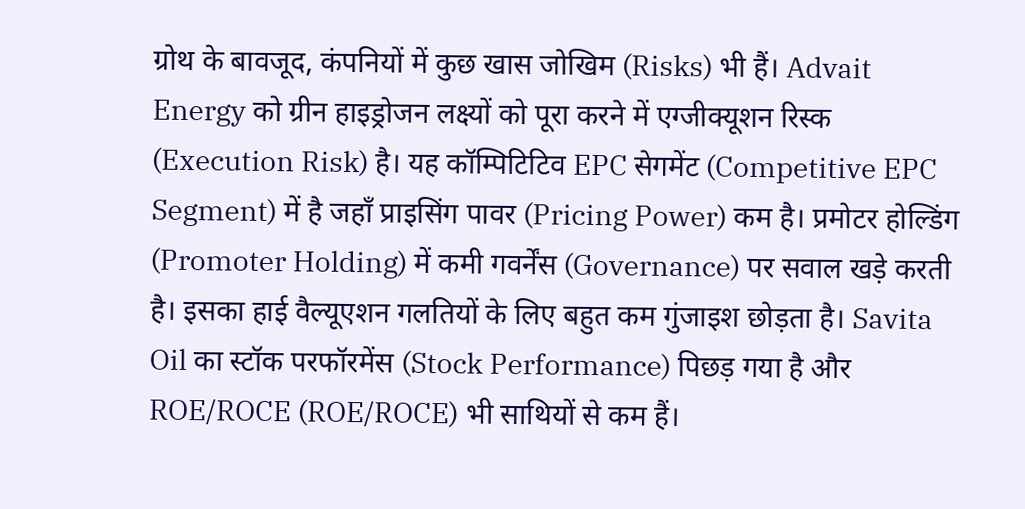ग्रोथ के बावजूद, कंपनियों में कुछ खास जोखिम (Risks) भी हैं। Advait Energy को ग्रीन हाइड्रोजन लक्ष्यों को पूरा करने में एग्जीक्यूशन रिस्क (Execution Risk) है। यह कॉम्पिटिटिव EPC सेगमेंट (Competitive EPC Segment) में है जहाँ प्राइसिंग पावर (Pricing Power) कम है। प्रमोटर होल्डिंग (Promoter Holding) में कमी गवर्नेंस (Governance) पर सवाल खड़े करती है। इसका हाई वैल्यूएशन गलतियों के लिए बहुत कम गुंजाइश छोड़ता है। Savita Oil का स्टॉक परफॉरमेंस (Stock Performance) पिछड़ गया है और ROE/ROCE (ROE/ROCE) भी साथियों से कम हैं।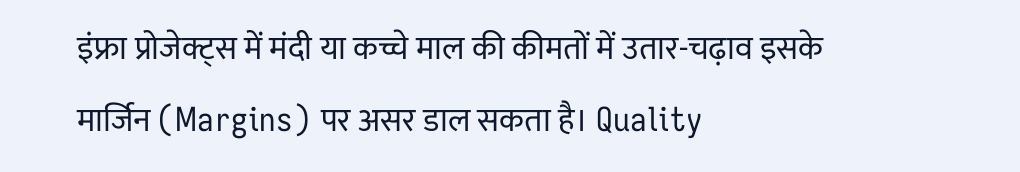इंफ्रा प्रोजेक्ट्स में मंदी या कच्चे माल की कीमतों में उतार-चढ़ाव इसके मार्जिन (Margins) पर असर डाल सकता है। Quality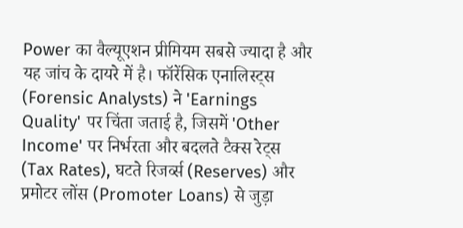Power का वैल्यूएशन प्रीमियम सबसे ज्यादा है और यह जांच के दायरे में है। फॉरेंसिक एनालिस्ट्स (Forensic Analysts) ने 'Earnings Quality' पर चिंता जताई है, जिसमें 'Other Income' पर निर्भरता और बदलते टैक्स रेट्स (Tax Rates), घटते रिजर्व्स (Reserves) और प्रमोटर लोंस (Promoter Loans) से जुड़ा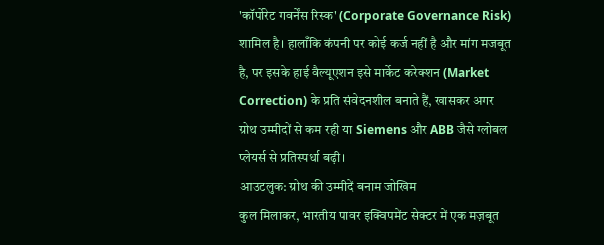'कॉर्पोरेट गवर्नेंस रिस्क' (Corporate Governance Risk) शामिल है। हालाँकि कंपनी पर कोई कर्ज नहीं है और मांग मजबूत है, पर इसके हाई वैल्यूएशन इसे मार्केट करेक्शन (Market Correction) के प्रति संवेदनशील बनाते हैं, खासकर अगर ग्रोथ उम्मीदों से कम रही या Siemens और ABB जैसे ग्लोबल प्लेयर्स से प्रतिस्पर्धा बढ़ी।
आउटलुक: ग्रोथ की उम्मीदें बनाम जोखिम
कुल मिलाकर, भारतीय पावर इक्विपमेंट सेक्टर में एक मज़बूत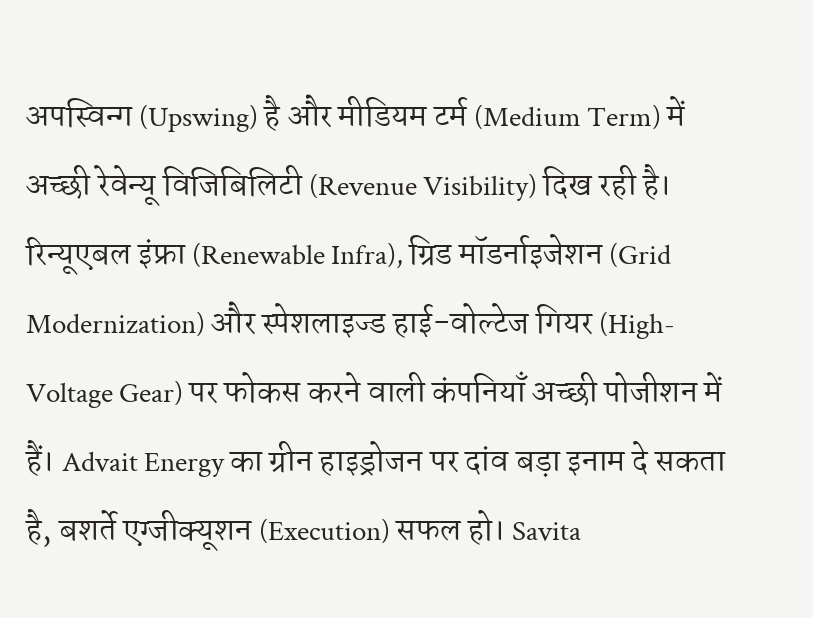अपस्विन्ग (Upswing) है और मीडियम टर्म (Medium Term) में अच्छी रेवेन्यू विजिबिलिटी (Revenue Visibility) दिख रही है। रिन्यूएबल इंफ्रा (Renewable Infra), ग्रिड मॉडर्नाइजेशन (Grid Modernization) और स्पेशलाइज्ड हाई-वोल्टेज गियर (High-Voltage Gear) पर फोकस करने वाली कंपनियाँ अच्छी पोजीशन में हैं। Advait Energy का ग्रीन हाइड्रोजन पर दांव बड़ा इनाम दे सकता है, बशर्ते एग्जीक्यूशन (Execution) सफल हो। Savita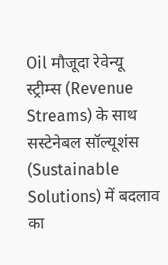Oil मौजूदा रेवेन्यू स्ट्रीम्स (Revenue Streams) के साथ सस्टेनेबल सॉल्यूशंस (Sustainable Solutions) में बदलाव का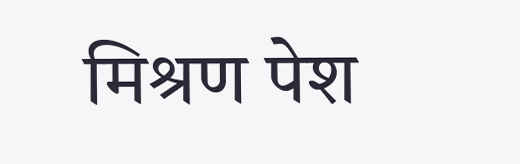मिश्रण पेश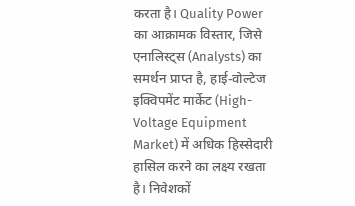करता है। Quality Power का आक्रामक विस्तार, जिसे एनालिस्ट्स (Analysts) का समर्थन प्राप्त है, हाई-वोल्टेज इक्विपमेंट मार्केट (High-Voltage Equipment Market) में अधिक हिस्सेदारी हासिल करने का लक्ष्य रखता है। निवेशकों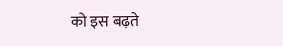को इस बढ़ते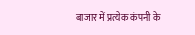बाजार में प्रत्येक कंपनी के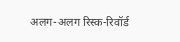अलग-अलग रिस्क-रिवॉर्ड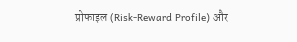प्रोफाइल (Risk-Reward Profile) और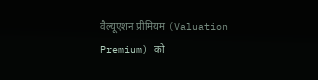वैल्यूएशन प्रीमियम (Valuation Premium) को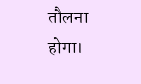तौलना होगा।